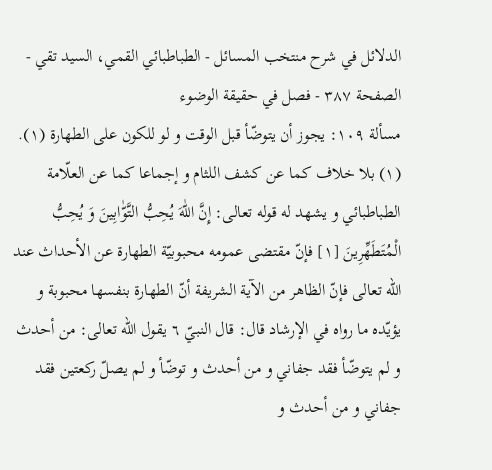الدلائل في شرح منتخب المسائل - الطباطبائي القمي، السید تقي - الصفحة ٣٨٧ - فصل في حقيقة الوضوء
مسألة ١٠٩: يجوز أن يتوضّأ قبل الوقت و لو للكون على الطهارة (١).
(١) بلا خلاف كما عن كشف اللثام و إجماعا كما عن العلّامة الطباطبائي و يشهد له قوله تعالى: إِنَّ اللّٰهَ يُحِبُّ التَّوّٰابِينَ وَ يُحِبُّ الْمُتَطَهِّرِينَ [١] فإنّ مقتضى عمومه محبوبيّة الطهارة عن الأحداث عند اللّه تعالى فإنّ الظاهر من الآية الشريفة أنّ الطهارة بنفسها محبوبة و يؤيّده ما رواه في الإرشاد قال: قال النبيّ ٦ يقول اللّه تعالى: من أحدث و لم يتوضّأ فقد جفاني و من أحدث و توضّأ و لم يصلّ ركعتين فقد جفاني و من أحدث و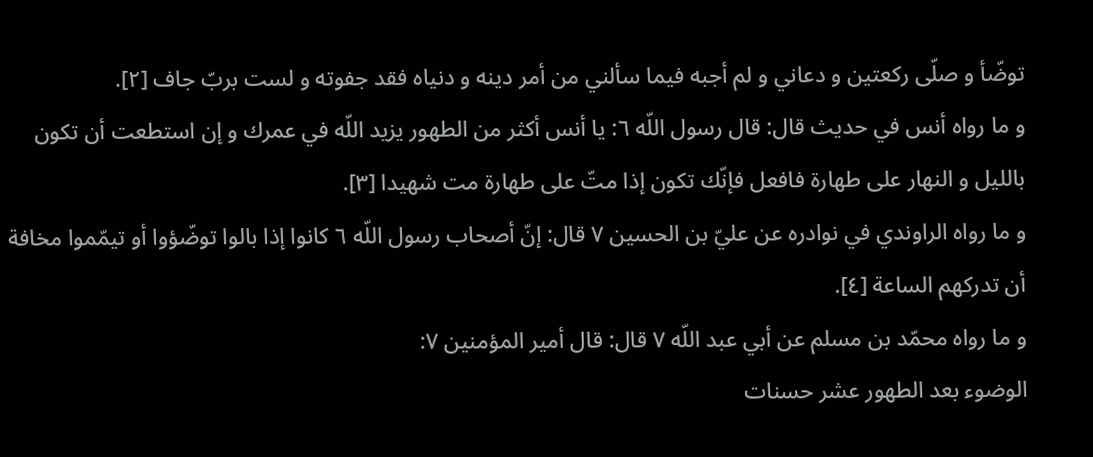توضّأ و صلّى ركعتين و دعاني و لم أجبه فيما سألني من أمر دينه و دنياه فقد جفوته و لست بربّ جاف [٢].
و ما رواه أنس في حديث قال: قال رسول اللّه ٦: يا أنس أكثر من الطهور يزيد اللّه في عمرك و إن استطعت أن تكون بالليل و النهار على طهارة فافعل فإنّك تكون إذا متّ على طهارة مت شهيدا [٣].
و ما رواه الراوندي في نوادره عن عليّ بن الحسين ٧ قال: إنّ أصحاب رسول اللّه ٦ كانوا إذا بالوا توضّؤوا أو تيمّموا مخافة أن تدركهم الساعة [٤].
و ما رواه محمّد بن مسلم عن أبي عبد اللّه ٧ قال: قال أمير المؤمنين ٧:
الوضوء بعد الطهور عشر حسنات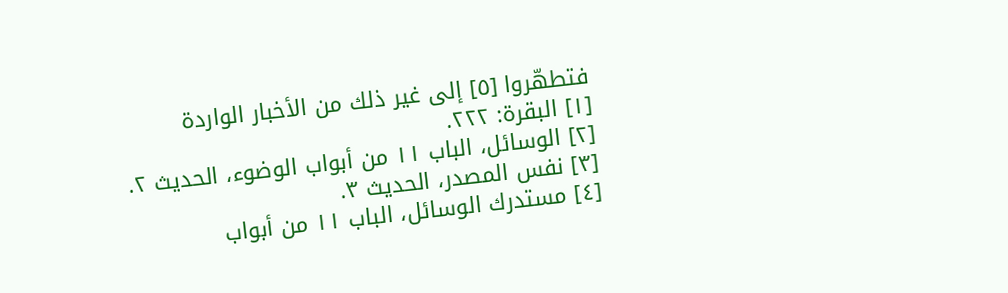فتطهّروا [٥] إلى غير ذلك من الأخبار الواردة
[١] البقرة: ٢٢٢.
[٢] الوسائل، الباب ١١ من أبواب الوضوء، الحديث ٢.
[٣] نفس المصدر، الحديث ٣.
[٤] مستدرك الوسائل، الباب ١١ من أبواب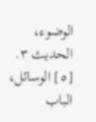الوضوء، الحديث ٣.
[٥] الوسائل، الباب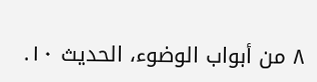٨ من أبواب الوضوء، الحديث ١٠.